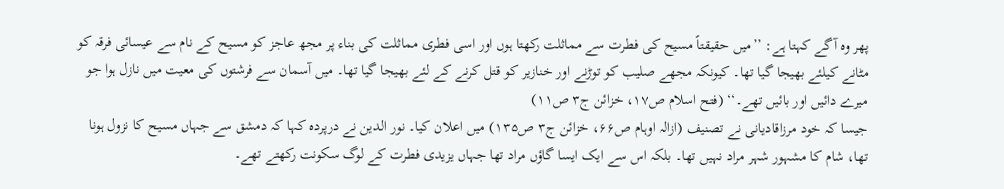پھر وہ آگے کہتا ہے: ’’میں حقیقتاً مسیح کی فطرت سے مماثلت رکھتا ہوں اور اسی فطری مماثلت کی بناء پر مجھ عاجز کو مسیح کے نام سے عیسائی فرقہ کو مٹانے کیلئے بھیجا گیا تھا۔ کیونکہ مجھے صلیب کو توڑنے اور خنازیر کو قتل کرنے کے لئے بھیجا گیا تھا۔ میں آسمان سے فرشتوں کی معیت میں نازل ہوا جو میرے دائیں اور بائیں تھے۔‘‘ (فتح اسلام ص۱۷، خزائن ج۳ ص۱۱)
جیسا کہ خود مرزاقادیانی نے تصنیف (ازالہ اوہام ص۶۶، خزائن ج۳ ص۱۳۵) میں اعلان کیا۔ نور الدین نے درپردہ کہا کہ دمشق سے جہاں مسیح کا نزول ہونا تھا، شام کا مشہور شہر مراد نہیں تھا۔ بلکہ اس سے ایک ایسا گاؤں مراد تھا جہاں یزیدی فطرت کے لوگ سکونت رکھتے تھے۔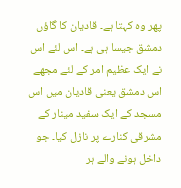پھر وہ کہتا ہے۔ قادیان کا گاؤں دمشق جیسا ہی ہے۔ اس لئے اس نے ایک عظیم امر کے لئے مجھے اس دمشق یعنی قادیان میں اس مسجد کے ایک سفید مینار کے مشرقی کنارے پر نازل کیا۔ جو داخل ہونے والے ہر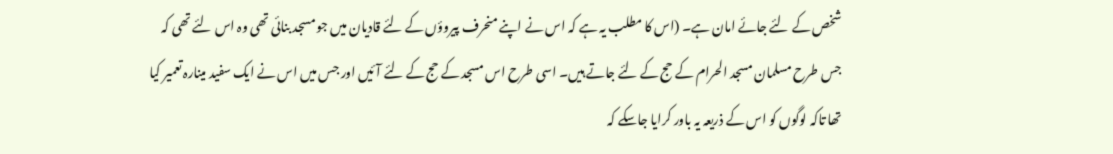شخص کے لئے جائے امان ہے۔ (اس کا مطلب یہ ہے کہ اس نے اپنے منحرف پیروؤں کے لئے قادیان میں جو مسجد بنائی تھی وہ اس لئے تھی کہ جس طرح مسلمان مسجد الحرام کے حج کے لئے جاتے ہیں۔ اسی طرح اس مسجد کے حج کے لئے آئیں اور جس میں اس نے ایک سفید مینارہ تعمیر کیا تھا تاکہ لوگوں کو اس کے ذریعہ یہ باور کرایا جاسکے کہ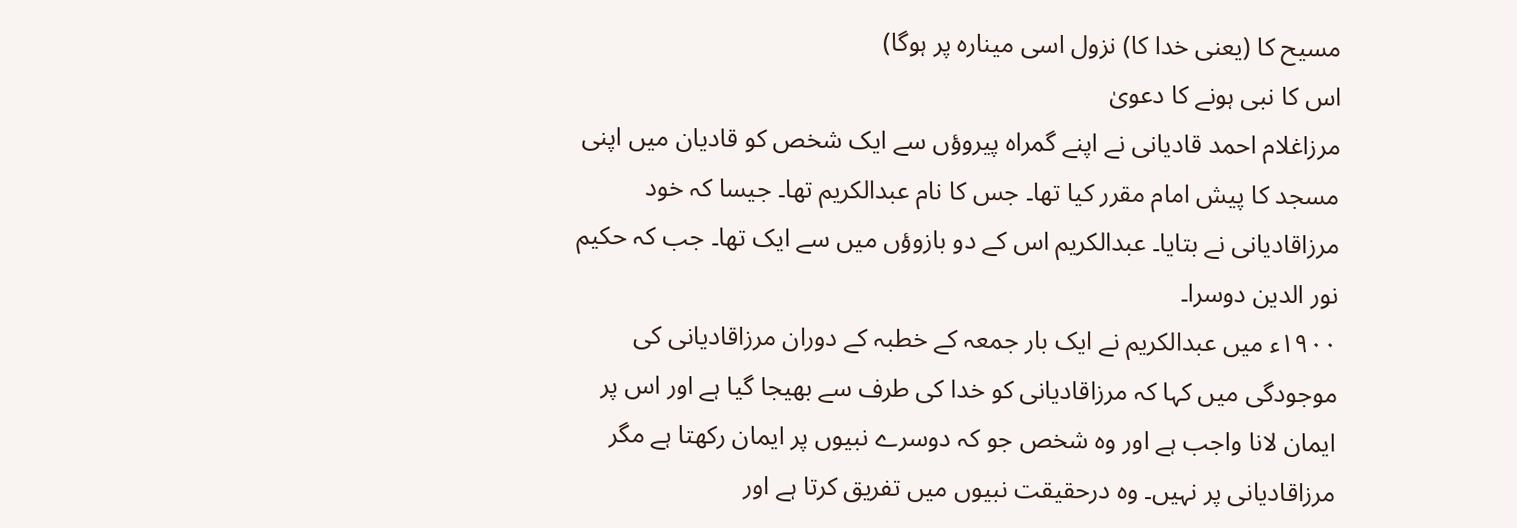مسیح کا (یعنی خدا کا) نزول اسی مینارہ پر ہوگا)
اس کا نبی ہونے کا دعویٰ
مرزاغلام احمد قادیانی نے اپنے گمراہ پیروؤں سے ایک شخص کو قادیان میں اپنی مسجد کا پیش امام مقرر کیا تھا۔ جس کا نام عبدالکریم تھا۔ جیسا کہ خود مرزاقادیانی نے بتایا۔ عبدالکریم اس کے دو بازوؤں میں سے ایک تھا۔ جب کہ حکیم نور الدین دوسرا۔
۱۹۰۰ء میں عبدالکریم نے ایک بار جمعہ کے خطبہ کے دوران مرزاقادیانی کی موجودگی میں کہا کہ مرزاقادیانی کو خدا کی طرف سے بھیجا گیا ہے اور اس پر ایمان لانا واجب ہے اور وہ شخص جو کہ دوسرے نبیوں پر ایمان رکھتا ہے مگر مرزاقادیانی پر نہیں۔ وہ درحقیقت نبیوں میں تفریق کرتا ہے اور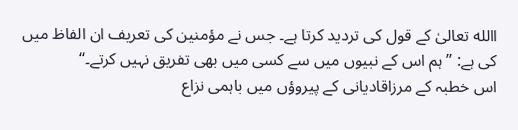االله تعالیٰ کے قول کی تردید کرتا ہے۔ جس نے مؤمنین کی تعریف ان الفاظ میں کی ہے: ’’ہم اس کے نبیوں میں سے کسی میں بھی تفریق نہیں کرتے۔‘‘
اس خطبہ کے مرزاقادیانی کے پیروؤں میں باہمی نزاع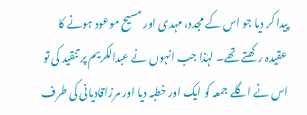پیدا کر دیا جو اس کے مجدد، مہدی اور مسیح موعود ہونے کا عقیدہ رکھتے تھے۔ لہٰذا جب انہوں نے عبدالکریم پر تنقید کی تو اس نے اگلے جمعہ کو ایک اور خطبہ دیا اور مرزاقادیانی کی طرف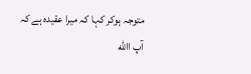متوجہ ہوکر کہا کہ میرا عقیدہ ہے کہ آپ االله